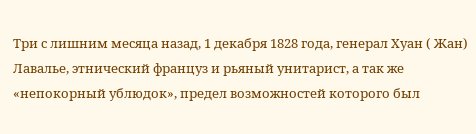Три с лишним месяца назад, 1 декабря 1828 года, генерал Хуан ( Жан) Лавалье, этнический француз и рьяный унитарист, а так же «непокорный ублюдок», предел возможностей которого был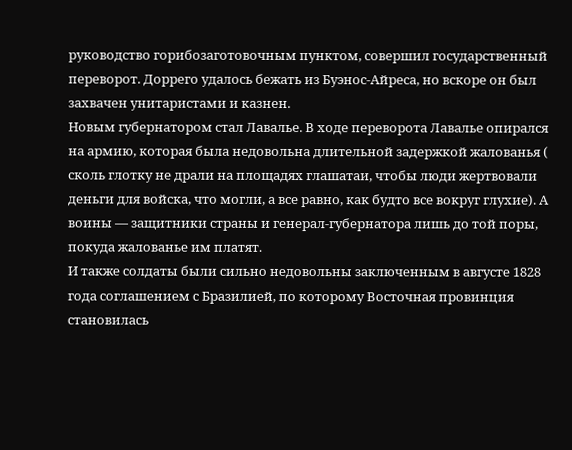руководство горибозаготовочным пунктом, совершил государственный переворот. Доррего удалось бежать из Буэнос-Айреса, но вскоре он был захвачен унитаристами и казнен.
Новым губернатором стал Лавалье. В ходе переворота Лавалье опирался на армию, которая была недовольна длительной задержкой жалованья ( сколь глотку не драли на площадях глашатаи, чтобы люди жертвовали деньги для войска, что могли, а все равно, как будто все вокруг глухие). А воины — защитники страны и генерал-губернатора лишь до той поры, покуда жалованье им платят.
И также солдаты были сильно недовольны заключенным в августе 1828 года соглашением с Бразилией, по которому Восточная провинция становилась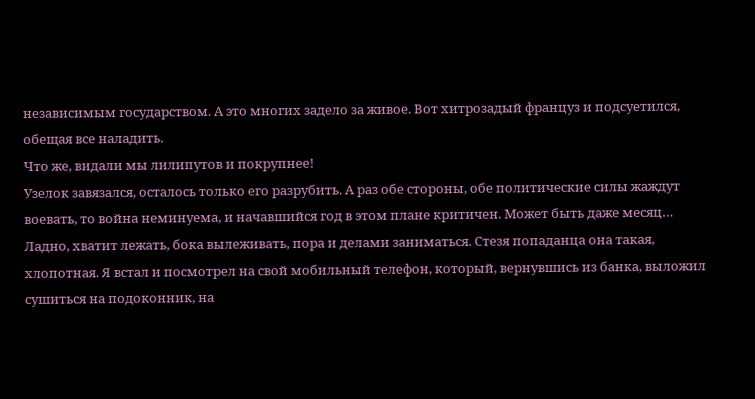независимым государством. А это многих задело за живое. Вот хитрозадый француз и подсуетился, обещая все наладить.
Что же, видали мы лилипутов и покрупнее!
Узелок завязался, осталось только его разрубить. А раз обе стороны, обе политические силы жаждут воевать, то война неминуема, и начавшийся год в этом плане критичен. Может быть даже месяц…
Ладно, хватит лежать, бока вылеживать, пора и делами заниматься. Стезя попаданца она такая, хлопотная. Я встал и посмотрел на свой мобильный телефон, который, вернувшись из банка, выложил сушиться на подоконник, на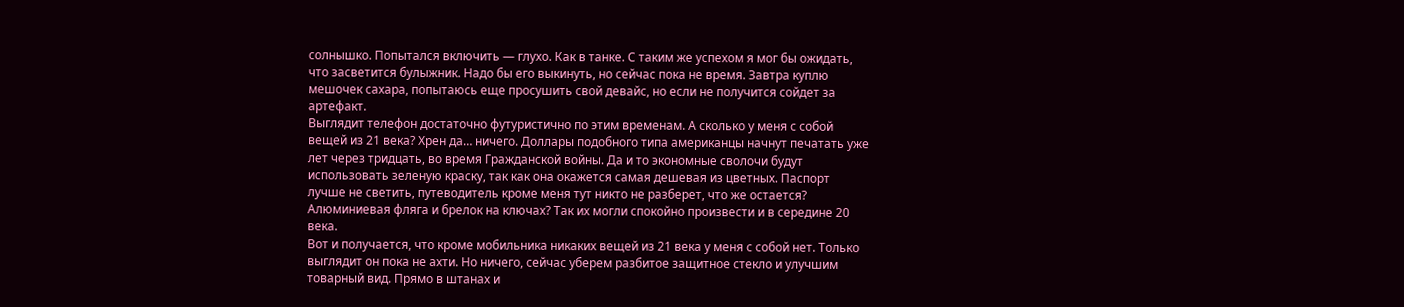солнышко. Попытался включить — глухо. Как в танке. С таким же успехом я мог бы ожидать, что засветится булыжник. Надо бы его выкинуть, но сейчас пока не время. Завтра куплю мешочек сахара, попытаюсь еще просушить свой девайс, но если не получится сойдет за артефакт.
Выглядит телефон достаточно футуристично по этим временам. А сколько у меня с собой вещей из 21 века? Хрен да… ничего. Доллары подобного типа американцы начнут печатать уже лет через тридцать, во время Гражданской войны. Да и то экономные сволочи будут использовать зеленую краску, так как она окажется самая дешевая из цветных. Паспорт лучше не светить, путеводитель кроме меня тут никто не разберет, что же остается? Алюминиевая фляга и брелок на ключах? Так их могли спокойно произвести и в середине 20 века.
Вот и получается, что кроме мобильника никаких вещей из 21 века у меня с собой нет. Только выглядит он пока не ахти. Но ничего, сейчас уберем разбитое защитное стекло и улучшим товарный вид. Прямо в штанах и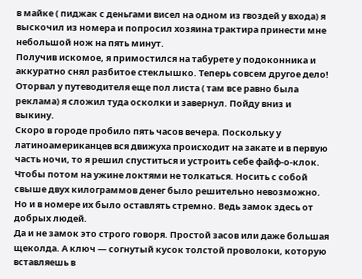в майке ( пиджак с деньгами висел на одном из гвоздей у входа) я выскочил из номера и попросил хозяина трактира принести мне небольшой нож на пять минут.
Получив искомое, я примостился на табурете у подоконника и аккуратно снял разбитое стеклышко. Теперь совсем другое дело! Оторвал у путеводителя еще пол листа ( там все равно была реклама) я сложил туда осколки и завернул. Пойду вниз и выкину.
Скоро в городе пробило пять часов вечера. Поскольку у латиноамериканцев вся движуха происходит на закате и в первую часть ночи, то я решил спуститься и устроить себе файф-о-клок. Чтобы потом на ужине локтями не толкаться. Носить с собой свыше двух килограммов денег было решительно невозможно. Но и в номере их было оставлять стремно. Ведь замок здесь от добрых людей.
Да и не замок это строго говоря. Простой засов или даже большая щеколда. А ключ — согнутый кусок толстой проволоки, которую вставляешь в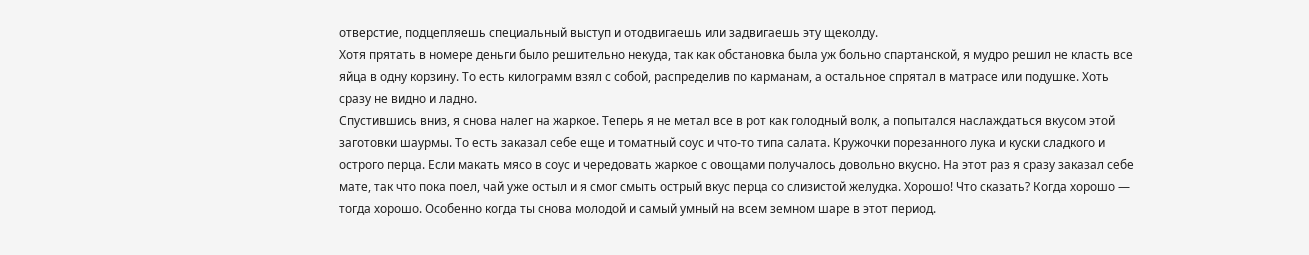отверстие, подцепляешь специальный выступ и отодвигаешь или задвигаешь эту щеколду.
Хотя прятать в номере деньги было решительно некуда, так как обстановка была уж больно спартанской, я мудро решил не класть все яйца в одну корзину. То есть килограмм взял с собой, распределив по карманам, а остальное спрятал в матрасе или подушке. Хоть сразу не видно и ладно.
Спустившись вниз, я снова налег на жаркое. Теперь я не метал все в рот как голодный волк, а попытался наслаждаться вкусом этой заготовки шаурмы. То есть заказал себе еще и томатный соус и что-то типа салата. Кружочки порезанного лука и куски сладкого и острого перца. Если макать мясо в соус и чередовать жаркое с овощами получалось довольно вкусно. На этот раз я сразу заказал себе мате, так что пока поел, чай уже остыл и я смог смыть острый вкус перца со слизистой желудка. Хорошо! Что сказать? Когда хорошо — тогда хорошо. Особенно когда ты снова молодой и самый умный на всем земном шаре в этот период.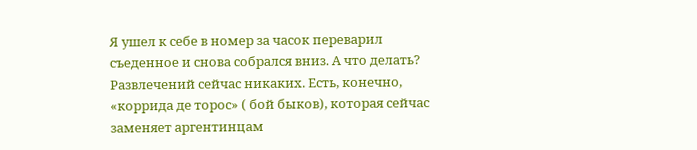Я ушел к себе в номер за часок переварил съеденное и снова собрался вниз. А что делать? Развлечений сейчас никаких. Есть, конечно, «коррида де торос» ( бой быков), которая сейчас заменяет аргентинцам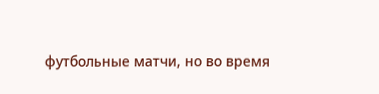футбольные матчи, но во время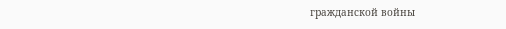гражданской войны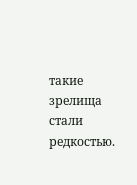такие зрелища стали редкостью.